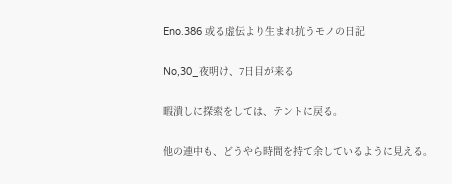Eno.386 或る虚伝より生まれ抗うモノの日記

No,30_夜明け、7日目が来る

暇潰しに探索をしては、テントに戻る。

他の連中も、どうやら時間を持て余しているように見える。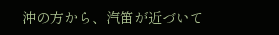沖の方から、汽笛が近づいて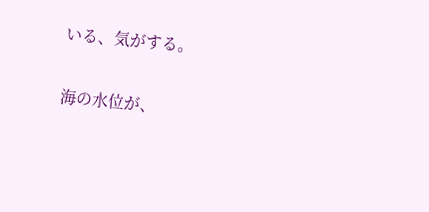いる、気がする。

海の水位が、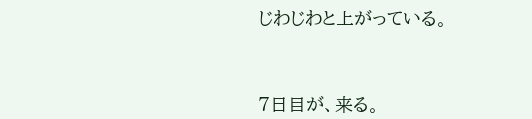じわじわと上がっている。



7日目が、来る。